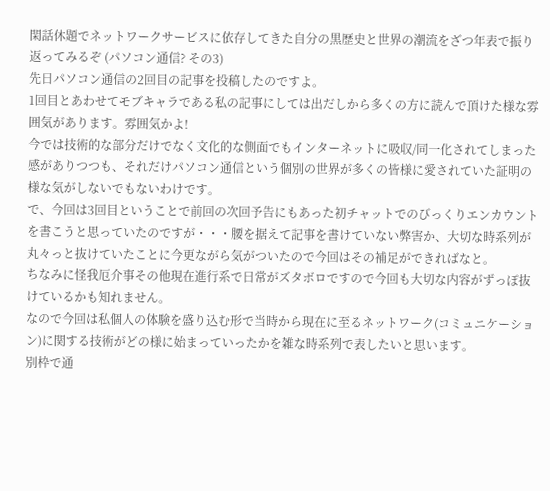閑話休題でネットワークサービスに依存してきた自分の黒歴史と世界の潮流をざつ年表で振り返ってみるぞ (パソコン通信? その3)
先日パソコン通信の2回目の記事を投稿したのですよ。
1回目とあわせてモブキャラである私の記事にしては出だしから多くの方に読んで頂けた様な雰囲気があります。雰囲気かよ!
今では技術的な部分だけでなく文化的な側面でもインターネットに吸収/同一化されてしまった感がありつつも、それだけパソコン通信という個別の世界が多くの皆様に愛されていた証明の様な気がしないでもないわけです。
で、今回は3回目ということで前回の次回予告にもあった初チャットでのびっくりエンカウントを書こうと思っていたのですが・・・腰を据えて記事を書けていない弊害か、大切な時系列が丸々っと抜けていたことに今更ながら気がついたので今回はその補足ができればなと。
ちなみに怪我厄介事その他現在進行系で日常がズタボロですので今回も大切な内容がずっぽ抜けているかも知れません。
なので今回は私個人の体験を盛り込む形で当時から現在に至るネットワーク(コミュニケーション)に関する技術がどの様に始まっていったかを雑な時系列で表したいと思います。
別枠で通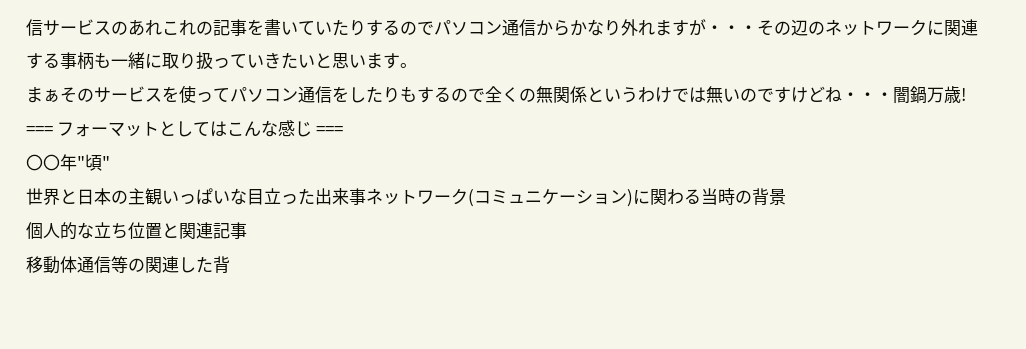信サービスのあれこれの記事を書いていたりするのでパソコン通信からかなり外れますが・・・その辺のネットワークに関連する事柄も一緒に取り扱っていきたいと思います。
まぁそのサービスを使ってパソコン通信をしたりもするので全くの無関係というわけでは無いのですけどね・・・闇鍋万歳!
=== フォーマットとしてはこんな感じ ===
〇〇年"頃"
世界と日本の主観いっぱいな目立った出来事ネットワーク(コミュニケーション)に関わる当時の背景
個人的な立ち位置と関連記事
移動体通信等の関連した背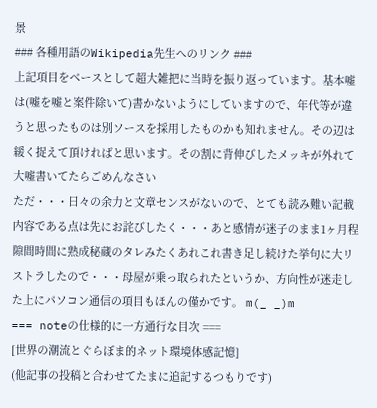景
### 各種用語のWikipedia先生へのリンク ###
上記項目をベースとして超大雑把に当時を振り返っています。基本嘘は(嘘を嘘と案件除いて)書かないようにしていますので、年代等が違うと思ったものは別ソースを採用したものかも知れません。その辺は緩く捉えて頂ければと思います。その割に背伸びしたメッキが外れて大嘘書いてたらごめんなさい
ただ・・・日々の余力と文章センスがないので、とても読み難い記載内容である点は先にお詫びしたく・・・あと感情が迷子のまま1ヶ月程隙間時間に熟成秘蔵のタレみたくあれこれ書き足し続けた挙句に大リストラしたので・・・母屋が乗っ取られたというか、方向性が迷走した上にパソコン通信の項目もほんの僅かです。 m(_ _)m
=== noteの仕様的に一方通行な目次 ===
[世界の潮流とぐらぼま的ネット環境体感記憶]
(他記事の投稿と合わせてたまに追記するつもりです)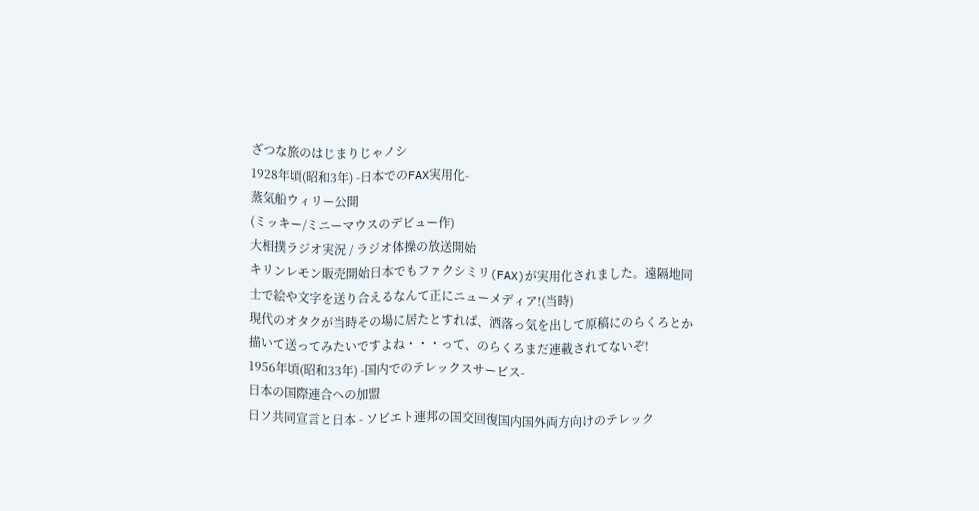ざつな旅のはじまりじゃノシ
1928年頃(昭和3年) -日本でのFAX実用化-
蒸気船ウィリー公開
(ミッキー/ミニーマウスのデビュー作)
大相撲ラジオ実況 / ラジオ体操の放送開始
キリンレモン販売開始日本でもファクシミリ(FAX)が実用化されました。遠隔地同士で絵や文字を送り合えるなんて正にニューメディア!(当時)
現代のオタクが当時その場に居たとすれば、洒落っ気を出して原稿にのらくろとか描いて送ってみたいですよね・・・って、のらくろまだ連載されてないぞ!
1956年頃(昭和33年) -国内でのテレックスサービス-
日本の国際連合への加盟
日ソ共同宣言と日本 - ソビエト連邦の国交回復国内国外両方向けのテレック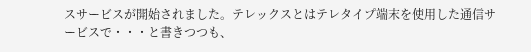スサービスが開始されました。テレックスとはテレタイプ端末を使用した通信サービスで・・・と書きつつも、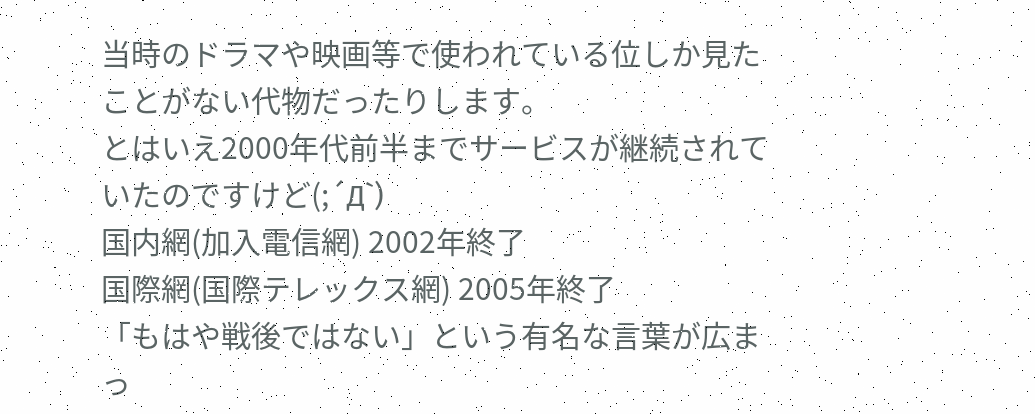当時のドラマや映画等で使われている位しか見たことがない代物だったりします。
とはいえ2000年代前半までサービスが継続されていたのですけど(;´Д`)
国内網(加入電信網) 2002年終了
国際網(国際テレックス網) 2005年終了
「もはや戦後ではない」という有名な言葉が広まっ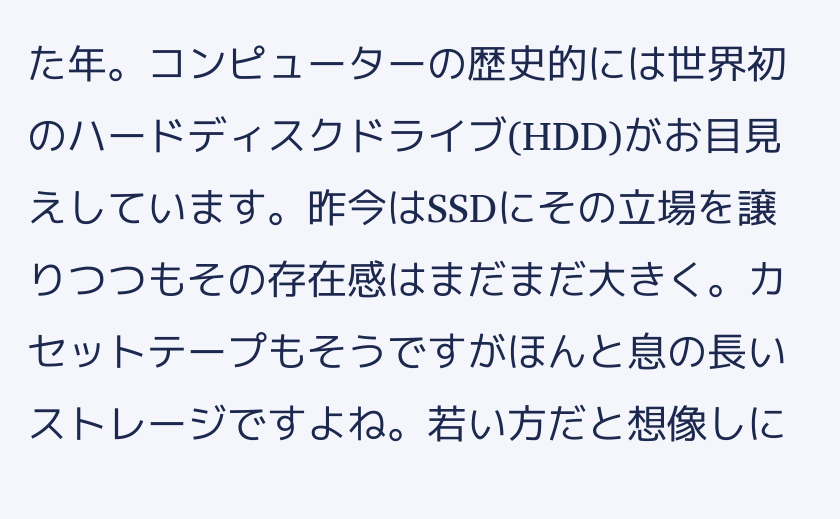た年。コンピューターの歴史的には世界初のハードディスクドライブ(HDD)がお目見えしています。昨今はSSDにその立場を譲りつつもその存在感はまだまだ大きく。カセットテープもそうですがほんと息の長いストレージですよね。若い方だと想像しに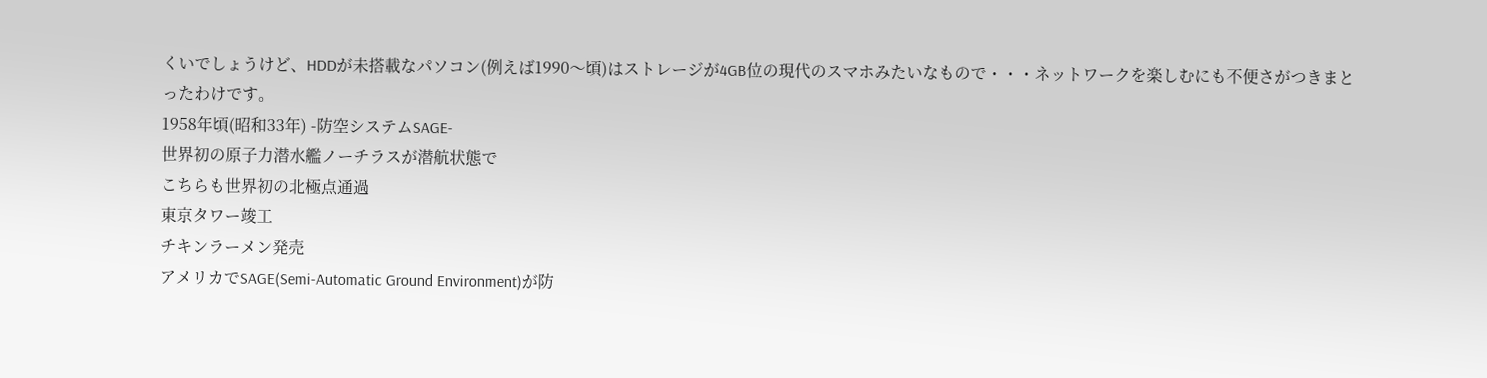くいでしょうけど、HDDが未搭載なパソコン(例えば1990〜頃)はストレージが4GB位の現代のスマホみたいなもので・・・ネットワークを楽しむにも不便さがつきまとったわけです。
1958年頃(昭和33年) -防空システムSAGE-
世界初の原子力潜水艦ノーチラスが潜航状態で
こちらも世界初の北極点通過
東京タワー竣工
チキンラーメン発売
アメリカでSAGE(Semi-Automatic Ground Environment)が防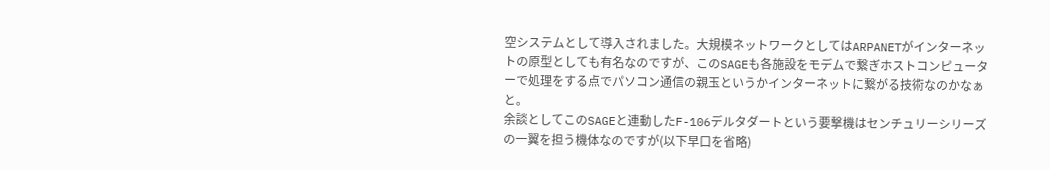空システムとして導入されました。大規模ネットワークとしてはARPANETがインターネットの原型としても有名なのですが、このSAGEも各施設をモデムで繋ぎホストコンピューターで処理をする点でパソコン通信の親玉というかインターネットに繋がる技術なのかなぁと。
余談としてこのSAGEと連動したF-106デルタダートという要撃機はセンチュリーシリーズの一翼を担う機体なのですが(以下早口を省略)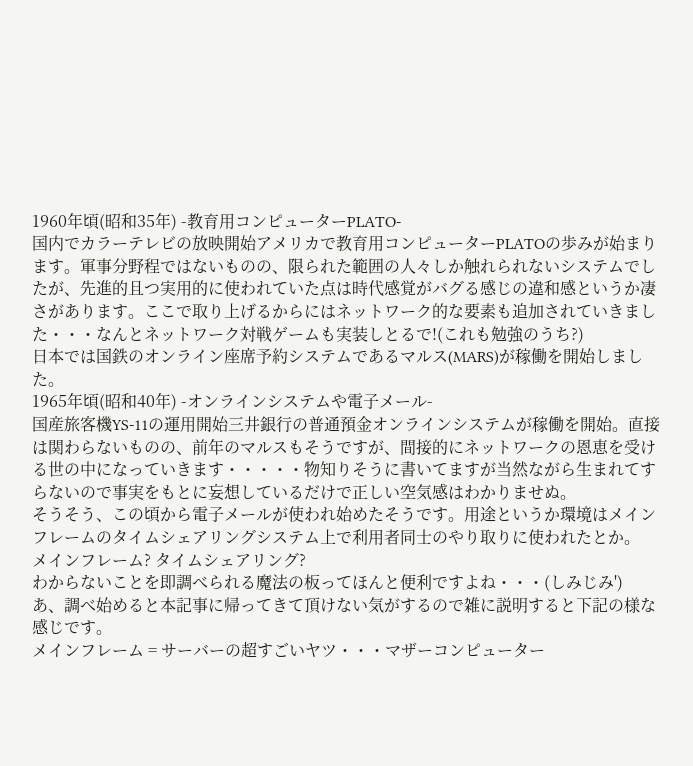1960年頃(昭和35年) -教育用コンピューターPLATO-
国内でカラーテレビの放映開始アメリカで教育用コンピューターPLATOの歩みが始まります。軍事分野程ではないものの、限られた範囲の人々しか触れられないシステムでしたが、先進的且つ実用的に使われていた点は時代感覚がバグる感じの違和感というか凄さがあります。ここで取り上げるからにはネットワーク的な要素も追加されていきました・・・なんとネットワーク対戦ゲームも実装しとるで!(これも勉強のうち?)
日本では国鉄のオンライン座席予約システムであるマルス(MARS)が稼働を開始しました。
1965年頃(昭和40年) -オンラインシステムや電子メール-
国産旅客機YS-11の運用開始三井銀行の普通預金オンラインシステムが稼働を開始。直接は関わらないものの、前年のマルスもそうですが、間接的にネットワークの恩恵を受ける世の中になっていきます・・・・・物知りそうに書いてますが当然ながら生まれてすらないので事実をもとに妄想しているだけで正しい空気感はわかりませぬ。
そうそう、この頃から電子メールが使われ始めたそうです。用途というか環境はメインフレームのタイムシェアリングシステム上で利用者同士のやり取りに使われたとか。
メインフレーム? タイムシェアリング?
わからないことを即調べられる魔法の板ってほんと便利ですよね・・・(しみじみ')
あ、調べ始めると本記事に帰ってきて頂けない気がするので雑に説明すると下記の様な感じです。
メインフレーム = サーバーの超すごいヤツ・・・マザーコンピューター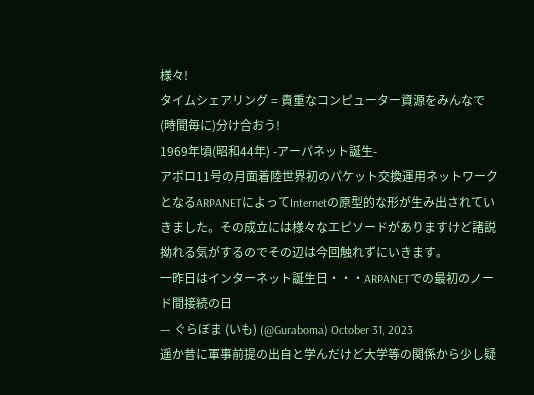様々!
タイムシェアリング = 貴重なコンピューター資源をみんなで(時間毎に)分け合おう!
1969年頃(昭和44年) -アーパネット誕生-
アポロ11号の月面着陸世界初のパケット交換運用ネットワークとなるARPANETによってInternetの原型的な形が生み出されていきました。その成立には様々なエピソードがありますけど諸説拗れる気がするのでその辺は今回触れずにいきます。
一昨日はインターネット誕生日・・・ARPANETでの最初のノード間接続の日
— ぐらぼま (いも) (@Guraboma) October 31, 2023
遥か昔に軍事前提の出自と学んだけど大学等の関係から少し疑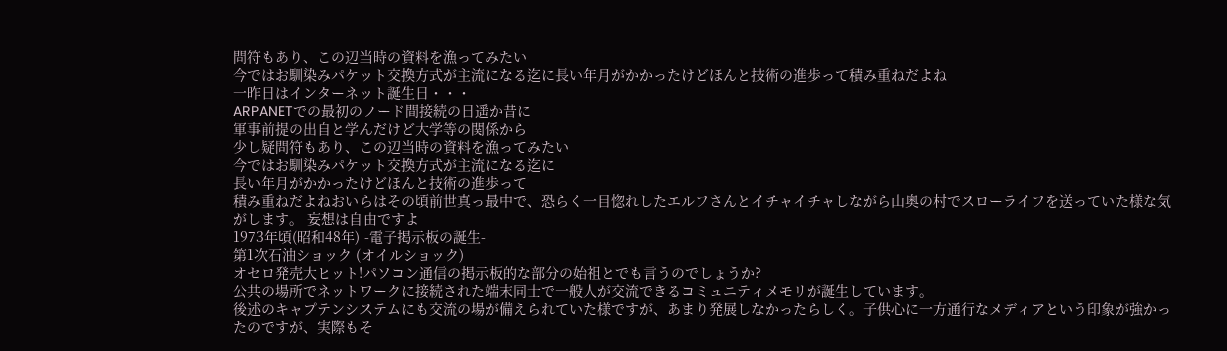問符もあり、この辺当時の資料を漁ってみたい
今ではお馴染みパケット交換方式が主流になる迄に長い年月がかかったけどほんと技術の進歩って積み重ねだよね
一昨日はインターネット誕生日・・・
ARPANETでの最初のノード間接続の日遥か昔に
軍事前提の出自と学んだけど大学等の関係から
少し疑問符もあり、この辺当時の資料を漁ってみたい
今ではお馴染みパケット交換方式が主流になる迄に
長い年月がかかったけどほんと技術の進歩って
積み重ねだよねおいらはその頃前世真っ最中で、恐らく一目惚れしたエルフさんとイチャイチャしながら山奥の村でスローライフを送っていた様な気がします。 妄想は自由ですよ
1973年頃(昭和48年) -電子掲示板の誕生-
第1次石油ショック (オイルショック)
オセロ発売大ヒット!パソコン通信の掲示板的な部分の始祖とでも言うのでしょうか?
公共の場所でネットワークに接続された端末同士で一般人が交流できるコミュニティメモリが誕生しています。
後述のキャプテンシステムにも交流の場が備えられていた様ですが、あまり発展しなかったらしく。子供心に一方通行なメディアという印象が強かったのですが、実際もそ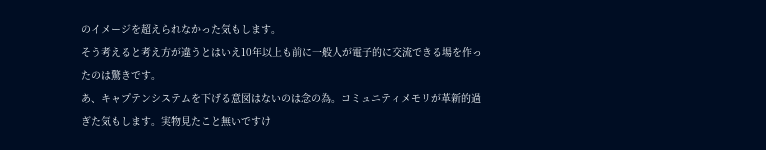のイメージを超えられなかった気もします。
そう考えると考え方が違うとはいえ10年以上も前に一般人が電子的に交流できる場を作ったのは驚きです。
あ、キャプテンシステムを下げる意図はないのは念の為。コミュニティメモリが革新的過ぎた気もします。実物見たこと無いですけ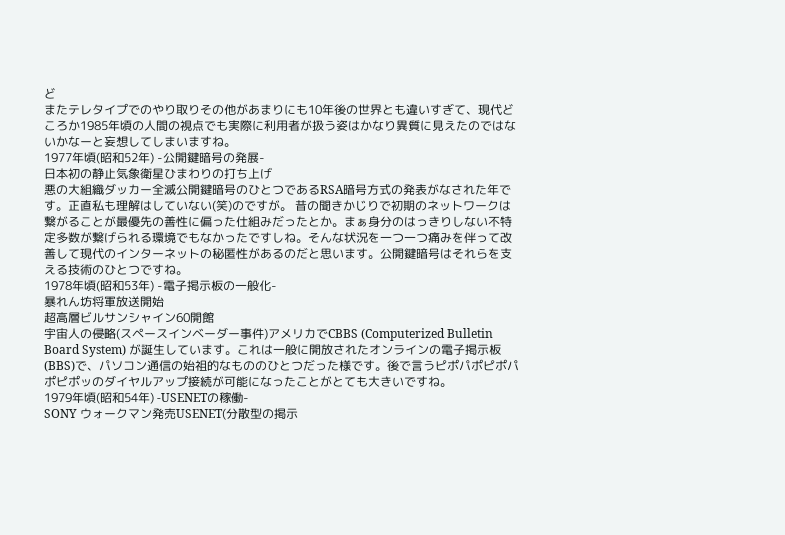ど
またテレタイプでのやり取りその他があまりにも10年後の世界とも違いすぎて、現代どころか1985年頃の人間の視点でも実際に利用者が扱う姿はかなり異質に見えたのではないかなーと妄想してしまいますね。
1977年頃(昭和52年) -公開鍵暗号の発展-
日本初の静止気象衛星ひまわりの打ち上げ
悪の大組織ダッカー全滅公開鍵暗号のひとつであるRSA暗号方式の発表がなされた年です。正直私も理解はしていない(笑)のですが。 昔の聞きかじりで初期のネットワークは繋がることが最優先の善性に偏った仕組みだったとか。まぁ身分のはっきりしない不特定多数が繋げられる環境でもなかったですしね。そんな状況を一つ一つ痛みを伴って改善して現代のインターネットの秘匿性があるのだと思います。公開鍵暗号はそれらを支える技術のひとつですね。
1978年頃(昭和53年) -電子掲示板の一般化-
暴れん坊将軍放送開始
超高層ビルサンシャイン60開館
宇宙人の侵略(スペースインベーダー事件)アメリカでCBBS (Computerized Bulletin Board System) が誕生しています。これは一般に開放されたオンラインの電子掲示板(BBS)で、パソコン通信の始祖的なもののひとつだった様です。後で言うピポパポピポパポピポッのダイヤルアップ接続が可能になったことがとても大きいですね。
1979年頃(昭和54年) -USENETの稼働-
SONY ウォークマン発売USENET(分散型の掲示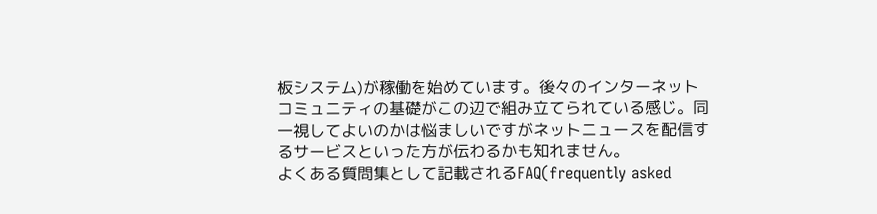板システム)が稼働を始めています。後々のインターネットコミュニティの基礎がこの辺で組み立てられている感じ。同一視してよいのかは悩ましいですがネットニュースを配信するサービスといった方が伝わるかも知れません。
よくある質問集として記載されるFAQ(frequently asked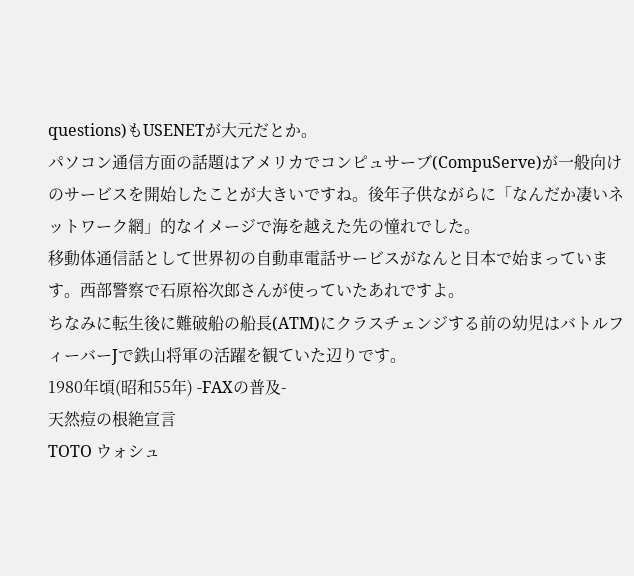questions)もUSENETが大元だとか。
パソコン通信方面の話題はアメリカでコンピュサーブ(CompuServe)が一般向けのサービスを開始したことが大きいですね。後年子供ながらに「なんだか凄いネットワーク網」的なイメージで海を越えた先の憧れでした。
移動体通信話として世界初の自動車電話サービスがなんと日本で始まっています。西部警察で石原裕次郎さんが使っていたあれですよ。
ちなみに転生後に難破船の船長(ATM)にクラスチェンジする前の幼児はバトルフィーバーJで鉄山将軍の活躍を観ていた辺りです。
1980年頃(昭和55年) -FAXの普及-
天然痘の根絶宣言
TOTO ウォシュ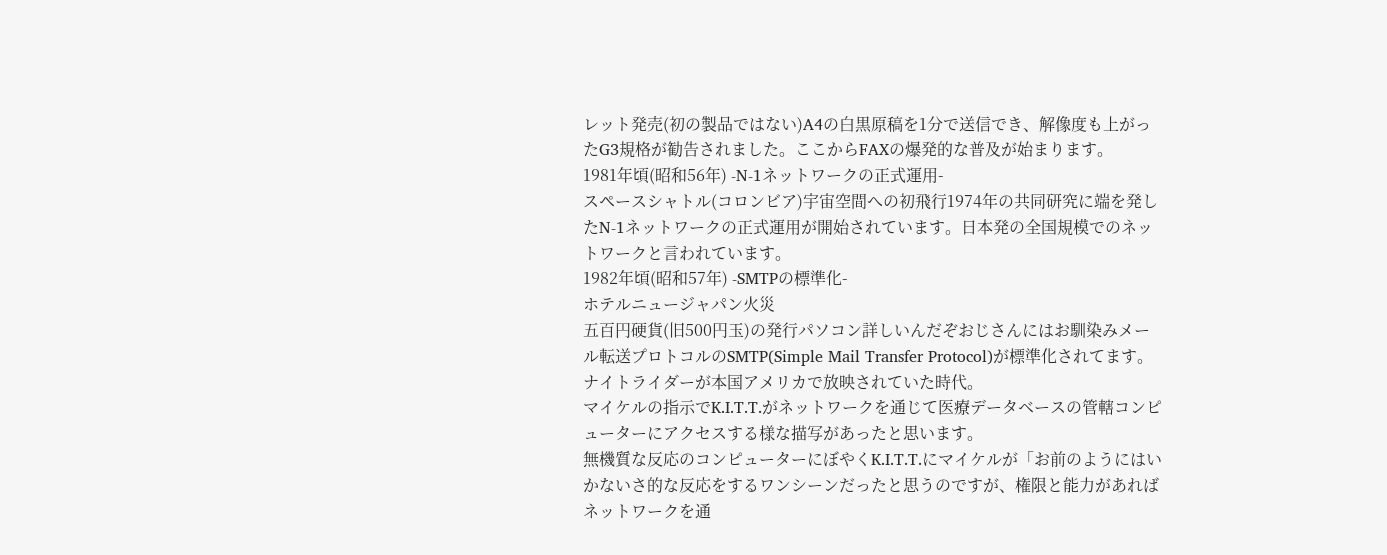レット発売(初の製品ではない)A4の白黒原稿を1分で送信でき、解像度も上がったG3規格が勧告されました。ここからFAXの爆発的な普及が始まります。
1981年頃(昭和56年) -N-1ネットワークの正式運用-
スペースシャトル(コロンビア)宇宙空間への初飛行1974年の共同研究に端を発したN-1ネットワークの正式運用が開始されています。日本発の全国規模でのネットワークと言われています。
1982年頃(昭和57年) -SMTPの標準化-
ホテルニュージャパン火災
五百円硬貨(旧500円玉)の発行パソコン詳しいんだぞおじさんにはお馴染みメール転送プロトコルのSMTP(Simple Mail Transfer Protocol)が標準化されてます。
ナイトライダーが本国アメリカで放映されていた時代。
マイケルの指示でK.I.T.T.がネットワークを通じて医療データベースの管轄コンピューターにアクセスする様な描写があったと思います。
無機質な反応のコンピューターにぼやくK.I.T.T.にマイケルが「お前のようにはいかないさ的な反応をするワンシーンだったと思うのですが、権限と能力があればネットワークを通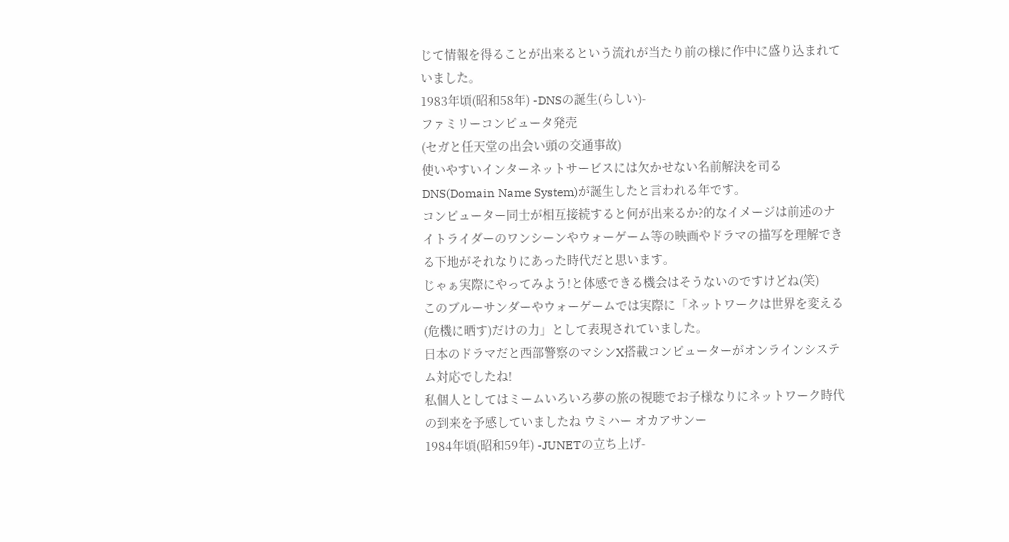じて情報を得ることが出来るという流れが当たり前の様に作中に盛り込まれていました。
1983年頃(昭和58年) -DNSの誕生(らしい)-
ファミリーコンピュータ発売
(セガと任天堂の出会い頭の交通事故)
使いやすいインターネットサービスには欠かせない名前解決を司るDNS(Domain Name System)が誕生したと言われる年です。
コンピューター同士が相互接続すると何が出来るか?的なイメージは前述のナイトライダーのワンシーンやウォーゲーム等の映画やドラマの描写を理解できる下地がそれなりにあった時代だと思います。
じゃぁ実際にやってみよう!と体感できる機会はそうないのですけどね(笑)
このブルーサンダーやウォーゲームでは実際に「ネットワークは世界を変える(危機に晒す)だけの力」として表現されていました。
日本のドラマだと西部警察のマシンX搭載コンピューターがオンラインシステム対応でしたね!
私個人としてはミームいろいろ夢の旅の視聴でお子様なりにネットワーク時代の到来を予感していましたね ウミハー オカアサンー
1984年頃(昭和59年) -JUNETの立ち上げ-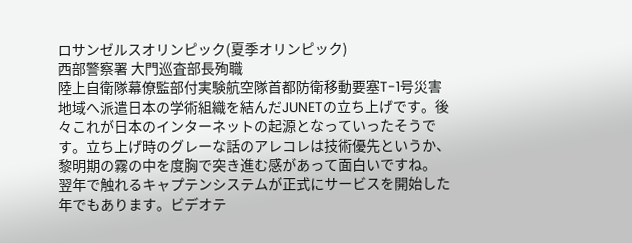ロサンゼルスオリンピック(夏季オリンピック)
西部警察署 大門巡査部長殉職
陸上自衛隊幕僚監部付実験航空隊首都防衛移動要塞T-1号災害地域へ派遣日本の学術組織を結んだJUNETの立ち上げです。後々これが日本のインターネットの起源となっていったそうです。立ち上げ時のグレーな話のアレコレは技術優先というか、黎明期の霧の中を度胸で突き進む感があって面白いですね。
翌年で触れるキャプテンシステムが正式にサービスを開始した年でもあります。ビデオテ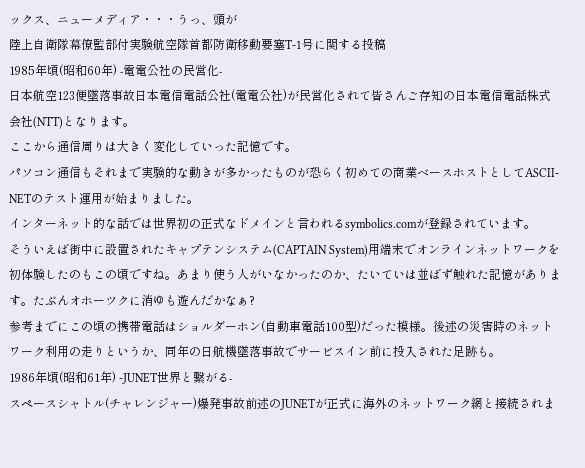ックス、ニューメディア・・・うっ、頭が
陸上自衛隊幕僚監部付実験航空隊首都防衛移動要塞T-1号に関する投稿
1985年頃(昭和60年) -電電公社の民営化-
日本航空123便墜落事故日本電信電話公社(電電公社)が民営化されて皆さんご存知の日本電信電話株式会社(NTT)となります。
ここから通信周りは大きく変化していった記憶です。
パソコン通信もそれまで実験的な動きが多かったものが恐らく初めての商業ベースホストとしてASCII-NETのテスト運用が始まりました。
インターネット的な話では世界初の正式なドメインと言われるsymbolics.comが登録されています。
そういえば街中に設置されたキャプテンシステム(CAPTAIN System)用端末でオンラインネットワークを初体験したのもこの頃ですね。あまり使う人がいなかったのか、たいていは並ばず触れた記憶があります。たぶんオホーツクに消ゆも遊んだかなぁ?
参考までにこの頃の携帯電話はショルダーホン(自動車電話100型)だった模様。後述の災害時のネットワーク利用の走りというか、同年の日航機墜落事故でサービスイン前に投入された足跡も。
1986年頃(昭和61年) -JUNET世界と繋がる-
スペースシャトル(チャレンジャー)爆発事故前述のJUNETが正式に海外のネットワーク網と接続されま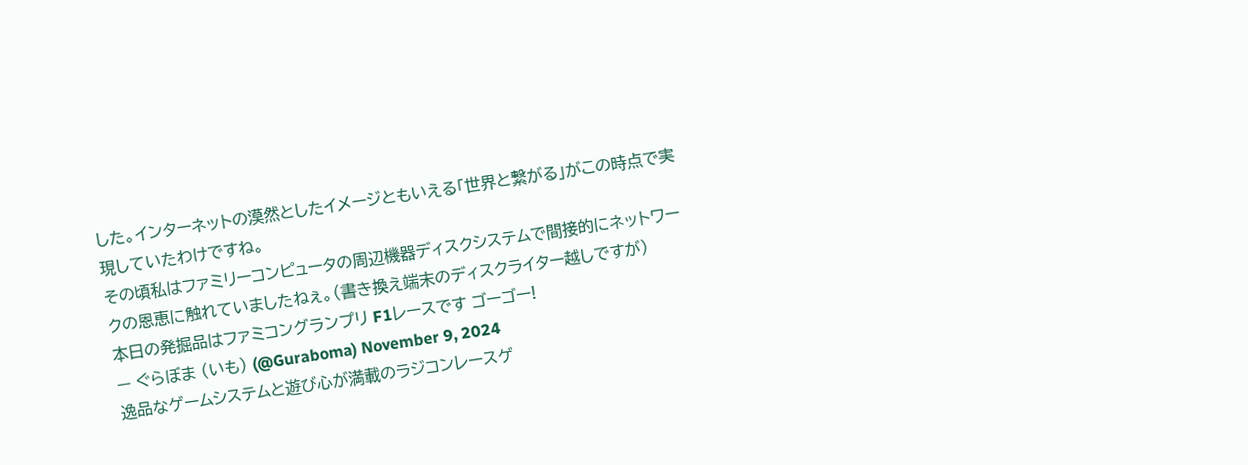した。インターネットの漠然としたイメージともいえる「世界と繋がる」がこの時点で実現していたわけですね。
その頃私はファミリーコンピュータの周辺機器ディスクシステムで間接的にネットワークの恩恵に触れていましたねぇ。(書き換え端末のディスクライター越しですが)
本日の発掘品はファミコングランプリ F1レースです ゴーゴー!
— ぐらぼま (いも) (@Guraboma) November 9, 2024
逸品なゲームシステムと遊び心が満載のラジコンレースゲ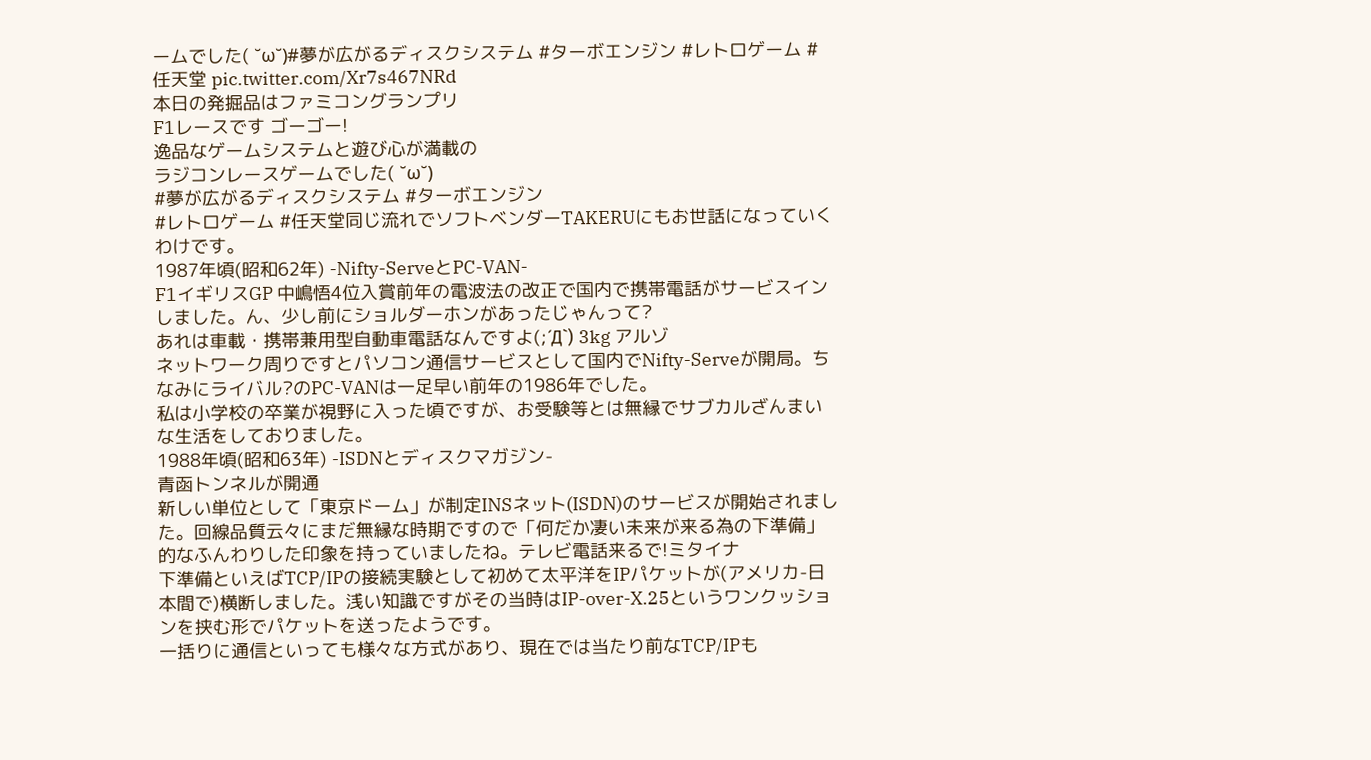ームでした( ˘ω˘)#夢が広がるディスクシステム #ターボエンジン #レトロゲーム #任天堂 pic.twitter.com/Xr7s467NRd
本日の発掘品はファミコングランプリ
F1レースです ゴーゴー!
逸品なゲームシステムと遊び心が満載の
ラジコンレースゲームでした( ˘ω˘)
#夢が広がるディスクシステム #ターボエンジン
#レトロゲーム #任天堂同じ流れでソフトベンダーTAKERUにもお世話になっていくわけです。
1987年頃(昭和62年) -Nifty-ServeとPC-VAN-
F1イギリスGP 中嶋悟4位入賞前年の電波法の改正で国内で携帯電話がサービスインしました。ん、少し前にショルダーホンがあったじゃんって?
あれは車載・携帯兼用型自動車電話なんですよ(;´Д`) 3kg アルゾ
ネットワーク周りですとパソコン通信サービスとして国内でNifty-Serveが開局。ちなみにライバル?のPC-VANは一足早い前年の1986年でした。
私は小学校の卒業が視野に入った頃ですが、お受験等とは無縁でサブカルざんまいな生活をしておりました。
1988年頃(昭和63年) -ISDNとディスクマガジン-
青函トンネルが開通
新しい単位として「東京ドーム」が制定INSネット(ISDN)のサービスが開始されました。回線品質云々にまだ無縁な時期ですので「何だか凄い未来が来る為の下準備」的なふんわりした印象を持っていましたね。テレビ電話来るで!ミタイナ
下準備といえばTCP/IPの接続実験として初めて太平洋をIPパケットが(アメリカ-日本間で)横断しました。浅い知識ですがその当時はIP-over-X.25というワンクッションを挟む形でパケットを送ったようです。
一括りに通信といっても様々な方式があり、現在では当たり前なTCP/IPも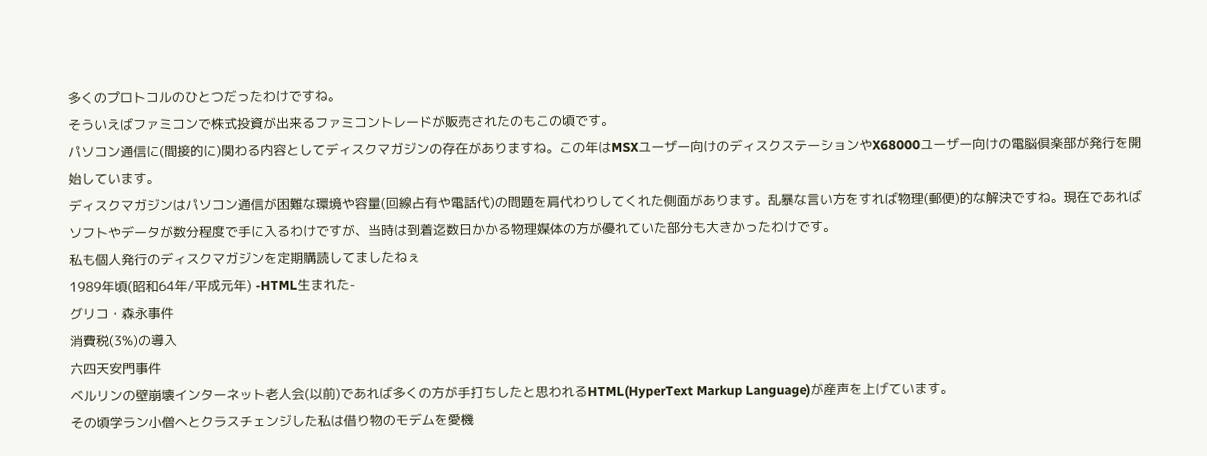多くのプロトコルのひとつだったわけですね。
そういえばファミコンで株式投資が出来るファミコントレードが販売されたのもこの頃です。
パソコン通信に(間接的に)関わる内容としてディスクマガジンの存在がありますね。この年はMSXユーザー向けのディスクステーションやX68000ユーザー向けの電脳倶楽部が発行を開始しています。
ディスクマガジンはパソコン通信が困難な環境や容量(回線占有や電話代)の問題を肩代わりしてくれた側面があります。乱暴な言い方をすれば物理(郵便)的な解決ですね。現在であればソフトやデータが数分程度で手に入るわけですが、当時は到着迄数日かかる物理媒体の方が優れていた部分も大きかったわけです。
私も個人発行のディスクマガジンを定期購読してましたねぇ
1989年頃(昭和64年/平成元年) -HTML生まれた-
グリコ・森永事件
消費税(3%)の導入
六四天安門事件
ベルリンの壁崩壊インターネット老人会(以前)であれば多くの方が手打ちしたと思われるHTML(HyperText Markup Language)が産声を上げています。
その頃学ラン小僧へとクラスチェンジした私は借り物のモデムを愛機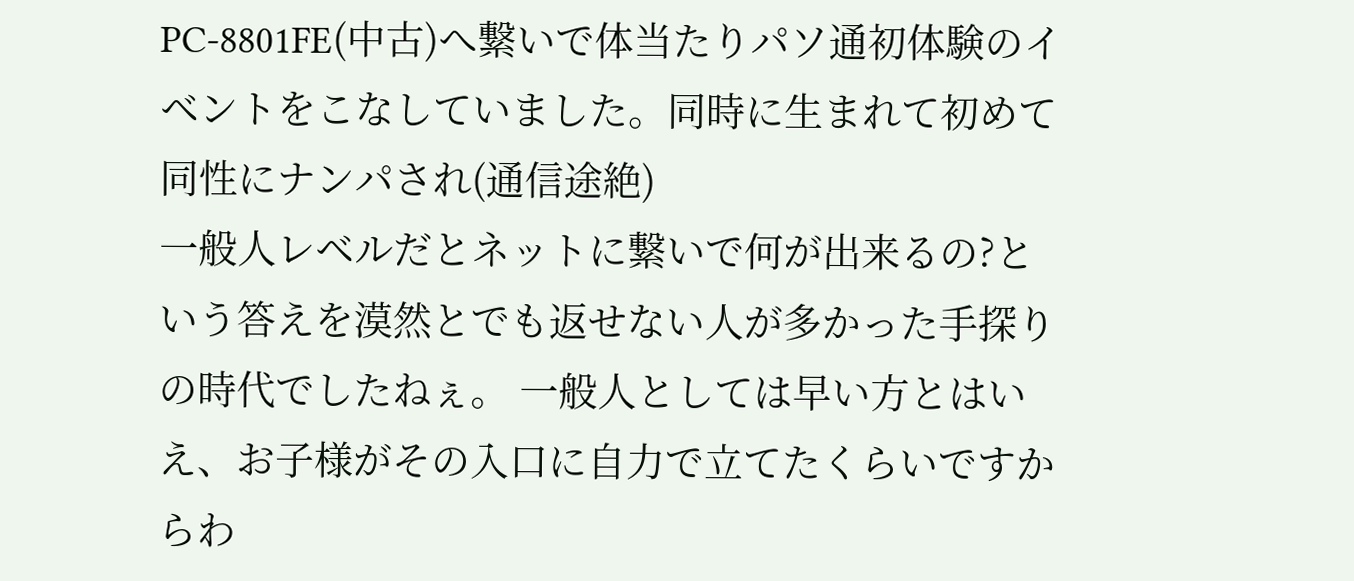PC-8801FE(中古)へ繋いで体当たりパソ通初体験のイベントをこなしていました。同時に生まれて初めて同性にナンパされ(通信途絶)
一般人レベルだとネットに繋いで何が出来るの?という答えを漠然とでも返せない人が多かった手探りの時代でしたねぇ。 一般人としては早い方とはいえ、お子様がその入口に自力で立てたくらいですからわ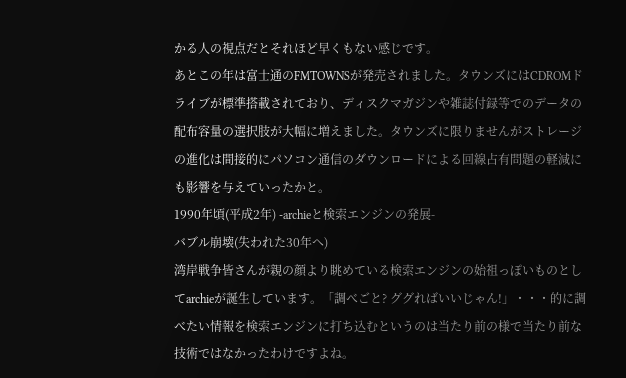かる人の視点だとそれほど早くもない感じです。
あとこの年は富士通のFMTOWNSが発売されました。タウンズにはCDROMドライブが標準搭載されており、ディスクマガジンや雑誌付録等でのデータの配布容量の選択肢が大幅に増えました。タウンズに限りませんがストレージの進化は間接的にパソコン通信のダウンロードによる回線占有問題の軽減にも影響を与えていったかと。
1990年頃(平成2年) -archieと検索エンジンの発展-
バブル崩壊(失われた30年へ)
湾岸戦争皆さんが親の顔より眺めている検索エンジンの始祖っぽいものとしてarchieが誕生しています。「調べごと? ググればいいじゃん!」・・・的に調べたい情報を検索エンジンに打ち込むというのは当たり前の様で当たり前な技術ではなかったわけですよね。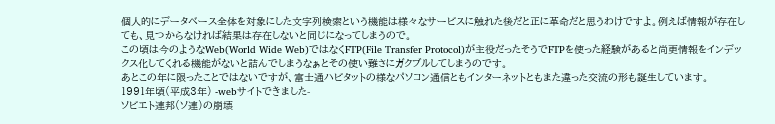個人的にデータベース全体を対象にした文字列検索という機能は様々なサービスに触れた後だと正に革命だと思うわけですよ。例えば情報が存在しても、見つからなければ結果は存在しないと同じになってしまうので。
この頃は今のようなWeb(World Wide Web)ではなくFTP(File Transfer Protocol)が主役だったそうでFTPを使った経験があると尚更情報をインデックス化してくれる機能がないと詰んでしまうなぁとその使い難さにガクブルしてしまうのです。
あとこの年に限ったことではないですが、富士通ハビタットの様なパソコン通信ともインターネットともまた違った交流の形も誕生しています。
1991年頃(平成3年) -webサイトできました-
ソビエト連邦(ソ連)の崩壊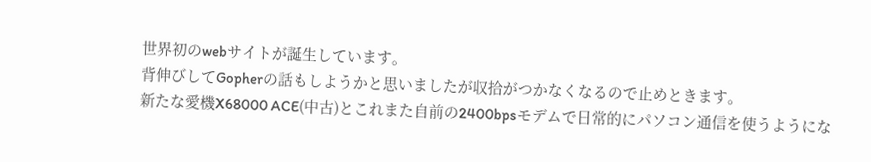世界初のwebサイトが誕生しています。
背伸びしてGopherの話もしようかと思いましたが収拾がつかなくなるので止めときます。
新たな愛機X68000 ACE(中古)とこれまた自前の2400bpsモデムで日常的にパソコン通信を使うようにな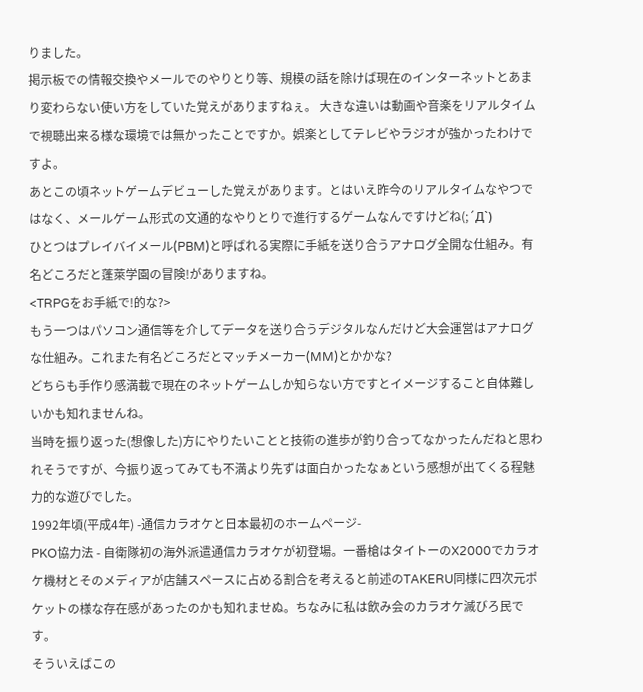りました。
掲示板での情報交換やメールでのやりとり等、規模の話を除けば現在のインターネットとあまり変わらない使い方をしていた覚えがありますねぇ。 大きな違いは動画や音楽をリアルタイムで視聴出来る様な環境では無かったことですか。娯楽としてテレビやラジオが強かったわけですよ。
あとこの頃ネットゲームデビューした覚えがあります。とはいえ昨今のリアルタイムなやつではなく、メールゲーム形式の文通的なやりとりで進行するゲームなんですけどね(;´Д`)
ひとつはプレイバイメール(PBM)と呼ばれる実際に手紙を送り合うアナログ全開な仕組み。有名どころだと蓬萊学園の冒険!がありますね。
<TRPGをお手紙で!的な?>
もう一つはパソコン通信等を介してデータを送り合うデジタルなんだけど大会運営はアナログな仕組み。これまた有名どころだとマッチメーカー(MM)とかかな?
どちらも手作り感満載で現在のネットゲームしか知らない方ですとイメージすること自体難しいかも知れませんね。
当時を振り返った(想像した)方にやりたいことと技術の進歩が釣り合ってなかったんだねと思われそうですが、今振り返ってみても不満より先ずは面白かったなぁという感想が出てくる程魅力的な遊びでした。
1992年頃(平成4年) -通信カラオケと日本最初のホームページ-
PKO協力法 - 自衛隊初の海外派遣通信カラオケが初登場。一番槍はタイトーのX2000でカラオケ機材とそのメディアが店舗スペースに占める割合を考えると前述のTAKERU同様に四次元ポケットの様な存在感があったのかも知れませぬ。ちなみに私は飲み会のカラオケ滅びろ民です。
そういえばこの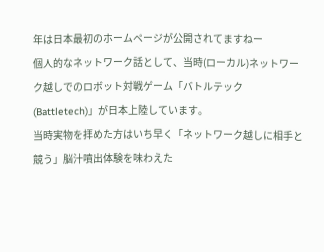年は日本最初のホームページが公開されてますねー
個人的なネットワーク話として、当時(ローカル)ネットワーク越しでのロボット対戦ゲーム「バトルテック(Battletech)」が日本上陸しています。
当時実物を拝めた方はいち早く「ネットワーク越しに相手と競う」脳汁噴出体験を味わえた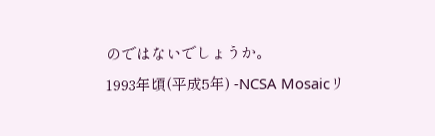のではないでしょうか。
1993年頃(平成5年) -NCSA Mosaicリ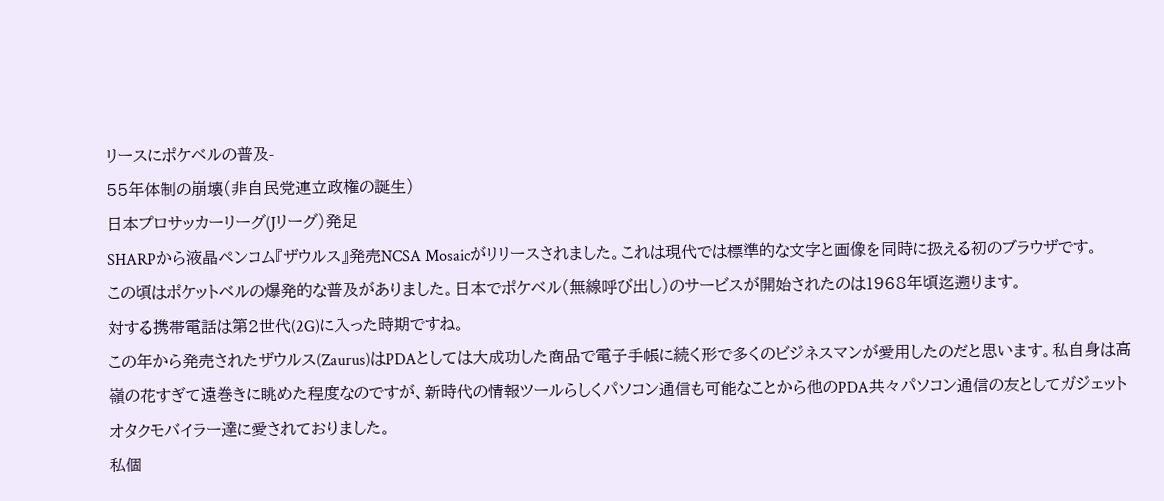リースにポケベルの普及-
55年体制の崩壊(非自民党連立政権の誕生)
日本プロサッカーリーグ(Jリーグ)発足
SHARPから液晶ペンコム『ザウルス』発売NCSA Mosaicがリリースされました。これは現代では標準的な文字と画像を同時に扱える初のブラウザです。
この頃はポケットベルの爆発的な普及がありました。日本でポケベル(無線呼び出し)のサービスが開始されたのは1968年頃迄遡ります。
対する携帯電話は第2世代(2G)に入った時期ですね。
この年から発売されたザウルス(Zaurus)はPDAとしては大成功した商品で電子手帳に続く形で多くのビジネスマンが愛用したのだと思います。私自身は高嶺の花すぎて遠巻きに眺めた程度なのですが、新時代の情報ツールらしくパソコン通信も可能なことから他のPDA共々パソコン通信の友としてガジェットオタクモバイラー達に愛されておりました。
私個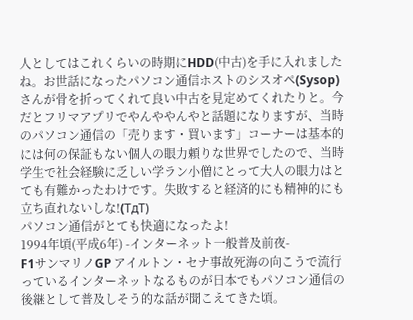人としてはこれくらいの時期にHDD(中古)を手に入れましたね。お世話になったパソコン通信ホストのシスオペ(Sysop)さんが骨を折ってくれて良い中古を見定めてくれたりと。今だとフリマアプリでやんややんやと話題になりますが、当時のパソコン通信の「売ります・買います」コーナーは基本的には何の保証もない個人の眼力頼りな世界でしたので、当時学生で社会経験に乏しい学ラン小僧にとって大人の眼力はとても有難かったわけです。失敗すると経済的にも精神的にも立ち直れないしな!(TдT)
パソコン通信がとても快適になったよ!
1994年頃(平成6年) -インターネット一般普及前夜-
F1サンマリノGP アイルトン・セナ事故死海の向こうで流行っているインターネットなるものが日本でもパソコン通信の後継として普及しそう的な話が聞こえてきた頃。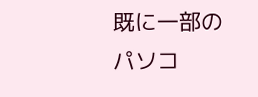既に一部のパソコ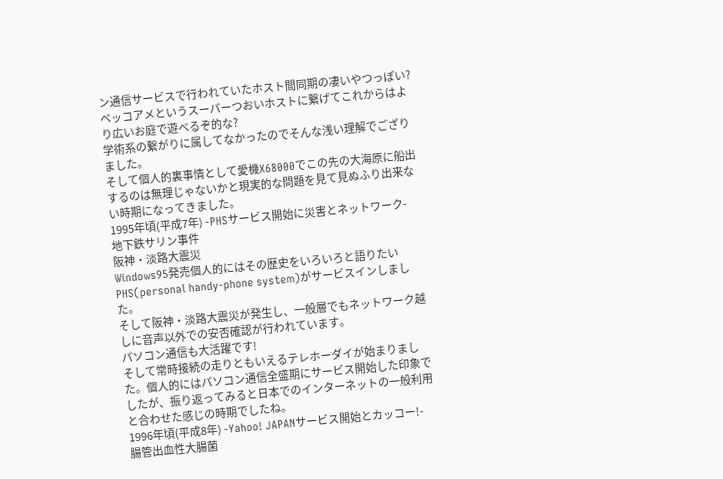ン通信サービスで行われていたホスト間同期の凄いやつっぽい? ベッコアメというスーパーつおいホストに繋げてこれからはより広いお庭で遊べるぞ的な?
学術系の繋がりに属してなかったのでそんな浅い理解でござりました。
そして個人的裏事情として愛機X68000でこの先の大海原に船出するのは無理じゃないかと現実的な問題を見て見ぬふり出来ない時期になってきました。
1995年頃(平成7年) -PHSサービス開始に災害とネットワーク-
地下鉄サリン事件
阪神・淡路大震災
Windows95発売個人的にはその歴史をいろいろと語りたいPHS(personal handy-phone system)がサービスインしました。
そして阪神・淡路大震災が発生し、一般層でもネットワーク越しに音声以外での安否確認が行われています。
パソコン通信も大活躍です!
そして常時接続の走りともいえるテレホーダイが始まりました。個人的にはパソコン通信全盛期にサービス開始した印象でしたが、振り返ってみると日本でのインターネットの一般利用と合わせた感じの時期でしたね。
1996年頃(平成8年) -Yahoo! JAPANサービス開始とカッコー!-
腸管出血性大腸菌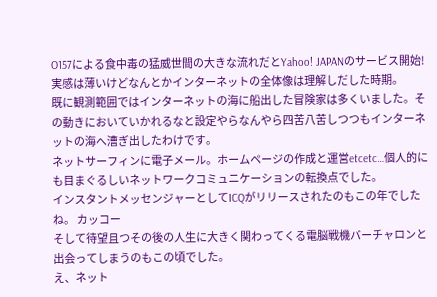O157による食中毒の猛威世間の大きな流れだとYahoo! JAPANのサービス開始!
実感は薄いけどなんとかインターネットの全体像は理解しだした時期。
既に観測範囲ではインターネットの海に船出した冒険家は多くいました。その動きにおいていかれるなと設定やらなんやら四苦八苦しつつもインターネットの海へ漕ぎ出したわけです。
ネットサーフィンに電子メール。ホームページの作成と運営etcetc…個人的にも目まぐるしいネットワークコミュニケーションの転換点でした。
インスタントメッセンジャーとしてICQがリリースされたのもこの年でしたね。 カッコー
そして待望且つその後の人生に大きく関わってくる電脳戦機バーチャロンと出会ってしまうのもこの頃でした。
え、ネット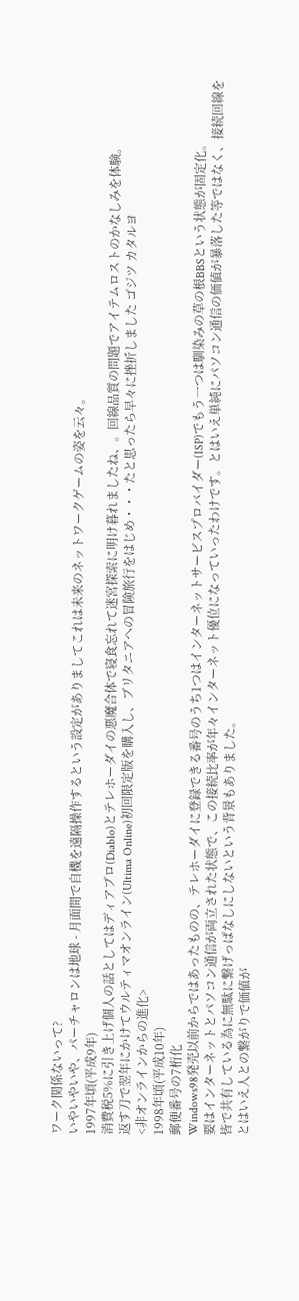ワーク関係ないって?
いやいやいや、パーチャロンは地球 - 月面間で自機を遠隔操作するという設定がありましてこれは未来のネットワークゲームの姿を云々。
1997年頃(平成9年)
消費税5%に引き上げ個人の話としてはディアブロ(Diablo)とテレホーダイの悪魔合体で寝食忘れて迷宮探索に明け暮れましたね、。回線品質の問題でアイテムロストのかなしみを体験。
返す刀で翌年にかけてウルティマオンライン(Ultima Online)初回限定版を購入し、ブリタニアへの冒険旅行をはじめ・・・たと思ったら早々に挫折しました ゴジツ カタルヨ
<非オンラインからの進化>
1998年頃(平成10年)
郵便番号の7桁化
Windows98発売以前からではあったものの、テレホーダイに登録できる番号のうち1つはインターネットサービスプロバイダー(ISP)でもう一つは馴染みの草の根BBSという状態が固定化。
要はインターネットとパソコン通信が両立された状態で、この接続比率が年々インターネット優位になっていったわけです。とはいえ単純にパソコン通信の価値が暴落した等ではなく、接続回線を皆で共有している為に無駄に繋げっぱなしにしないという背景もありました。
とはいえ人との繋がりで価値が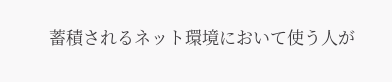蓄積されるネット環境において使う人が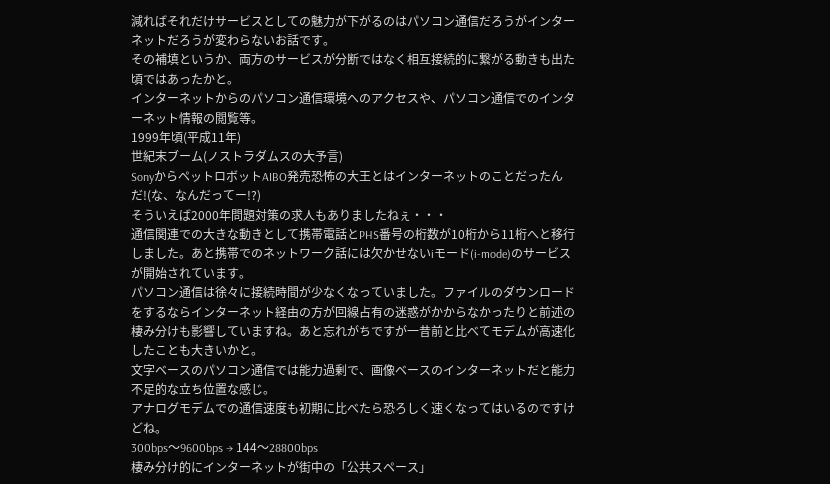減ればそれだけサービスとしての魅力が下がるのはパソコン通信だろうがインターネットだろうが変わらないお話です。
その補填というか、両方のサービスが分断ではなく相互接続的に繋がる動きも出た頃ではあったかと。
インターネットからのパソコン通信環境へのアクセスや、パソコン通信でのインターネット情報の閲覧等。
1999年頃(平成11年)
世紀末ブーム(ノストラダムスの大予言)
SonyからペットロボットAIBO発売恐怖の大王とはインターネットのことだったんだ!(な、なんだってー!?)
そういえば2000年問題対策の求人もありましたねぇ・・・
通信関連での大きな動きとして携帯電話とPHS番号の桁数が10桁から11桁へと移行しました。あと携帯でのネットワーク話には欠かせないiモード(i-mode)のサービスが開始されています。
パソコン通信は徐々に接続時間が少なくなっていました。ファイルのダウンロードをするならインターネット経由の方が回線占有の迷惑がかからなかったりと前述の棲み分けも影響していますね。あと忘れがちですが一昔前と比べてモデムが高速化したことも大きいかと。
文字ベースのパソコン通信では能力過剰で、画像ベースのインターネットだと能力不足的な立ち位置な感じ。
アナログモデムでの通信速度も初期に比べたら恐ろしく速くなってはいるのですけどね。
300bps〜9600bps → 144〜28800bps
棲み分け的にインターネットが街中の「公共スペース」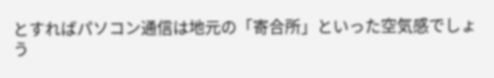とすればパソコン通信は地元の「寄合所」といった空気感でしょう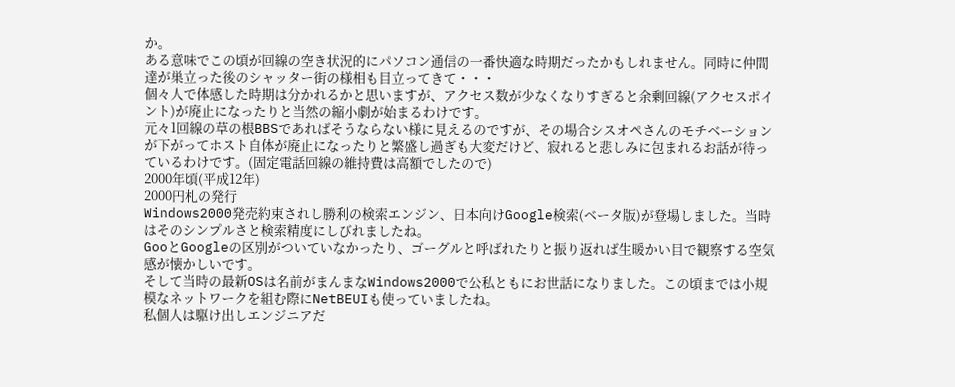か。
ある意味でこの頃が回線の空き状況的にパソコン通信の一番快適な時期だったかもしれません。同時に仲間達が巣立った後のシャッター街の様相も目立ってきて・・・
個々人で体感した時期は分かれるかと思いますが、アクセス数が少なくなりすぎると余剰回線(アクセスポイント)が廃止になったりと当然の縮小劇が始まるわけです。
元々1回線の草の根BBSであればそうならない様に見えるのですが、その場合シスオペさんのモチベーションが下がってホスト自体が廃止になったりと繁盛し過ぎも大変だけど、寂れると悲しみに包まれるお話が待っているわけです。(固定電話回線の維持費は高額でしたので)
2000年頃(平成12年)
2000円札の発行
Windows2000発売約束されし勝利の検索エンジン、日本向けGoogle検索(ベータ版)が登場しました。当時はそのシンプルさと検索精度にしびれましたね。
GooとGoogleの区別がついていなかったり、ゴーグルと呼ばれたりと振り返れば生暖かい目で観察する空気感が懐かしいです。
そして当時の最新OSは名前がまんまなWindows2000で公私ともにお世話になりました。この頃までは小規模なネットワークを組む際にNetBEUIも使っていましたね。
私個人は駆け出しエンジニアだ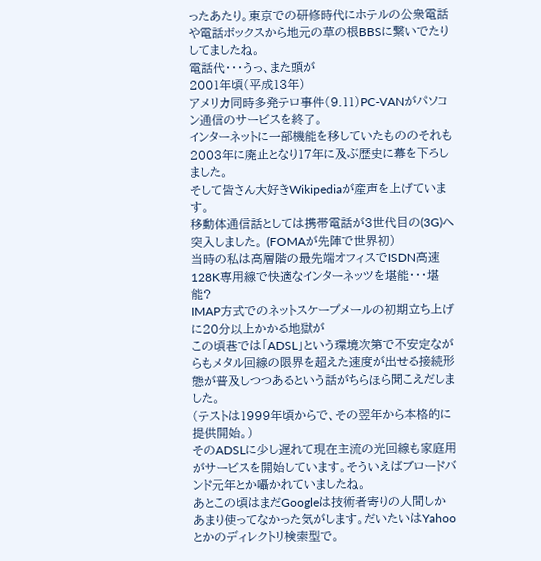ったあたり。東京での研修時代にホテルの公衆電話や電話ボックスから地元の草の根BBSに繋いでたりしてましたね。
電話代・・・うっ、また頭が
2001年頃(平成13年)
アメリカ同時多発テロ事件(9.11)PC-VANがパソコン通信のサービスを終了。
インターネットに一部機能を移していたもののそれも2003年に廃止となり17年に及ぶ歴史に幕を下ろしました。
そして皆さん大好きWikipediaが産声を上げています。
移動体通信話としては携帯電話が3世代目の(3G)へ突入しました。 (FOMAが先陣で世界初)
当時の私は高層階の最先端オフィスでISDN高速128K専用線で快適なインターネッツを堪能・・・堪能?
IMAP方式でのネットスケープメールの初期立ち上げに20分以上かかる地獄が
この頃巷では「ADSL」という環境次第で不安定ながらもメタル回線の限界を超えた速度が出せる接続形態が普及しつつあるという話がちらほら聞こえだしました。
(テストは1999年頃からで、その翌年から本格的に提供開始。)
そのADSLに少し遅れて現在主流の光回線も家庭用がサービスを開始しています。そういえばブロードバンド元年とか囁かれていましたね。
あとこの頃はまだGoogleは技術者寄りの人間しかあまり使ってなかった気がします。だいたいはYahooとかのディレクトリ検索型で。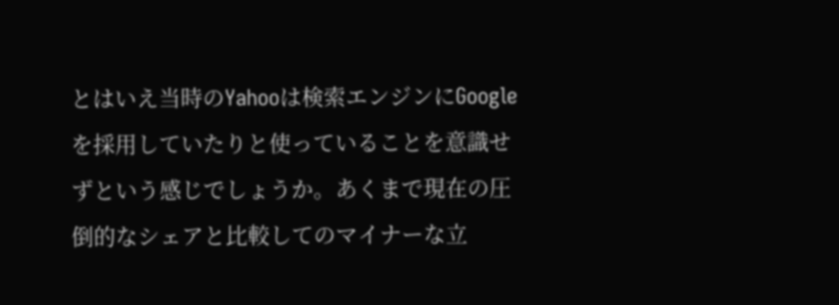とはいえ当時のYahooは検索エンジンにGoogleを採用していたりと使っていることを意識せずという感じでしょうか。あくまで現在の圧倒的なシェアと比較してのマイナーな立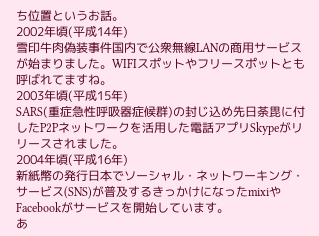ち位置というお話。
2002年頃(平成14年)
雪印牛肉偽装事件国内で公衆無線LANの商用サービスが始まりました。WIFIスポットやフリースポットとも呼ばれてますね。
2003年頃(平成15年)
SARS(重症急性呼吸器症候群)の封じ込め先日荼毘に付したP2Pネットワークを活用した電話アプリSkypeがリリースされました。
2004年頃(平成16年)
新紙幣の発行日本でソーシャル・ネットワーキング・サービス(SNS)が普及するきっかけになったmixiやFacebookがサービスを開始しています。
あ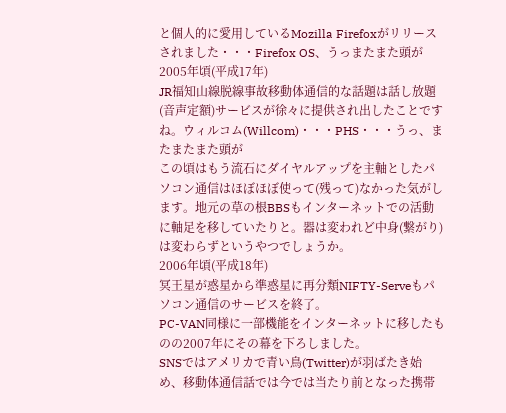と個人的に愛用しているMozilla Firefoxがリリースされました・・・Firefox OS、うっまたまた頭が
2005年頃(平成17年)
JR福知山線脱線事故移動体通信的な話題は話し放題(音声定額)サービスが徐々に提供され出したことですね。ウィルコム(Willcom)・・・PHS・・・うっ、またまたまた頭が
この頃はもう流石にダイヤルアップを主軸としたパソコン通信はほぼほぼ使って(残って)なかった気がします。地元の草の根BBSもインターネットでの活動に軸足を移していたりと。器は変われど中身(繋がり)は変わらずというやつでしょうか。
2006年頃(平成18年)
冥王星が惑星から準惑星に再分類NIFTY-Serveもパソコン通信のサービスを終了。
PC-VAN同様に一部機能をインターネットに移したものの2007年にその幕を下ろしました。
SNSではアメリカで青い鳥(Twitter)が羽ばたき始め、移動体通信話では今では当たり前となった携帯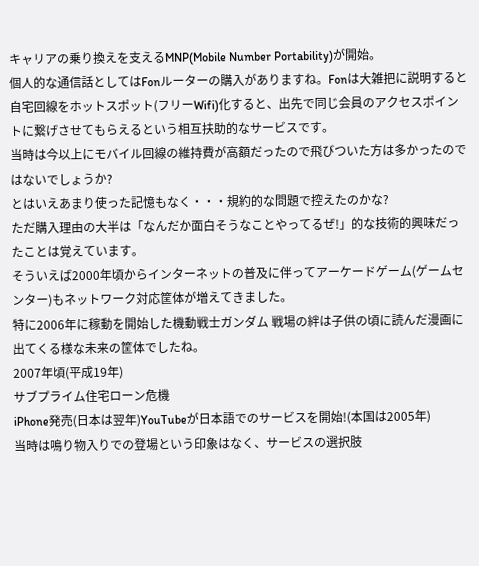キャリアの乗り換えを支えるMNP(Mobile Number Portability)が開始。
個人的な通信話としてはFonルーターの購入がありますね。Fonは大雑把に説明すると自宅回線をホットスポット(フリーWifi)化すると、出先で同じ会員のアクセスポイントに繋げさせてもらえるという相互扶助的なサービスです。
当時は今以上にモバイル回線の維持費が高額だったので飛びついた方は多かったのではないでしょうか?
とはいえあまり使った記憶もなく・・・規約的な問題で控えたのかな?
ただ購入理由の大半は「なんだか面白そうなことやってるぜ!」的な技術的興味だったことは覚えています。
そういえば2000年頃からインターネットの普及に伴ってアーケードゲーム(ゲームセンター)もネットワーク対応筐体が増えてきました。
特に2006年に稼動を開始した機動戦士ガンダム 戦場の絆は子供の頃に読んだ漫画に出てくる様な未来の筐体でしたね。
2007年頃(平成19年)
サブプライム住宅ローン危機
iPhone発売(日本は翌年)YouTubeが日本語でのサービスを開始!(本国は2005年)
当時は鳴り物入りでの登場という印象はなく、サービスの選択肢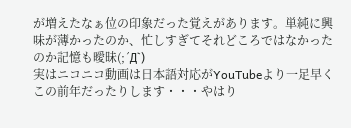が増えたなぁ位の印象だった覚えがあります。単純に興味が薄かったのか、忙しすぎてそれどころではなかったのか記憶も曖昧(;´Д`)
実はニコニコ動画は日本語対応がYouTubeより一足早くこの前年だったりします・・・やはり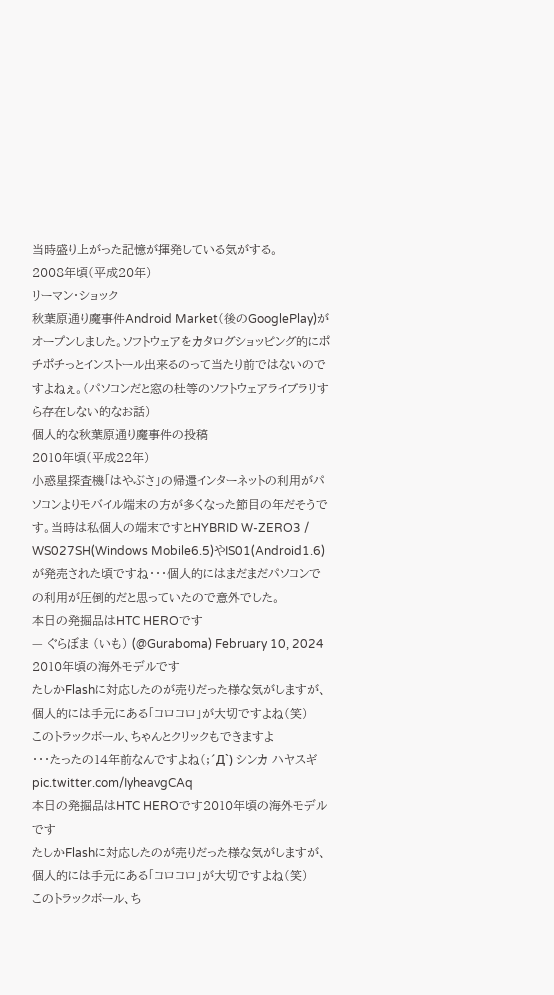当時盛り上がった記憶が揮発している気がする。
2008年頃(平成20年)
リーマン・ショック
秋葉原通り魔事件Android Market(後のGooglePlay)がオープンしました。ソフトウェアをカタログショッピング的にポチポチっとインストール出来るのって当たり前ではないのですよねぇ。(パソコンだと窓の杜等のソフトウェアライブラリすら存在しない的なお話)
個人的な秋葉原通り魔事件の投稿
2010年頃(平成22年)
小惑星探査機「はやぶさ」の帰還インターネットの利用がパソコンよりモバイル端末の方が多くなった節目の年だそうです。当時は私個人の端末ですとHYBRID W-ZERO3 / WS027SH(Windows Mobile6.5)やIS01(Android1.6)が発売された頃ですね・・・個人的にはまだまだパソコンでの利用が圧倒的だと思っていたので意外でした。
本日の発掘品はHTC HEROです
— ぐらぼま (いも) (@Guraboma) February 10, 2024
2010年頃の海外モデルです
たしかFlashに対応したのが売りだった様な気がしますが、個人的には手元にある「コロコロ」が大切ですよね(笑)
このトラックボール、ちゃんとクリックもできますよ
・・・たったの14年前なんですよね(;´Д`) シンカ ハヤスギ pic.twitter.com/IyheavgCAq
本日の発掘品はHTC HEROです2010年頃の海外モデルです
たしかFlashに対応したのが売りだった様な気がしますが、
個人的には手元にある「コロコロ」が大切ですよね(笑)
このトラックボール、ち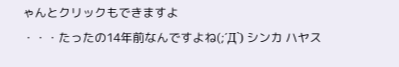ゃんとクリックもできますよ
・・・たったの14年前なんですよね(;´Д`) シンカ ハヤス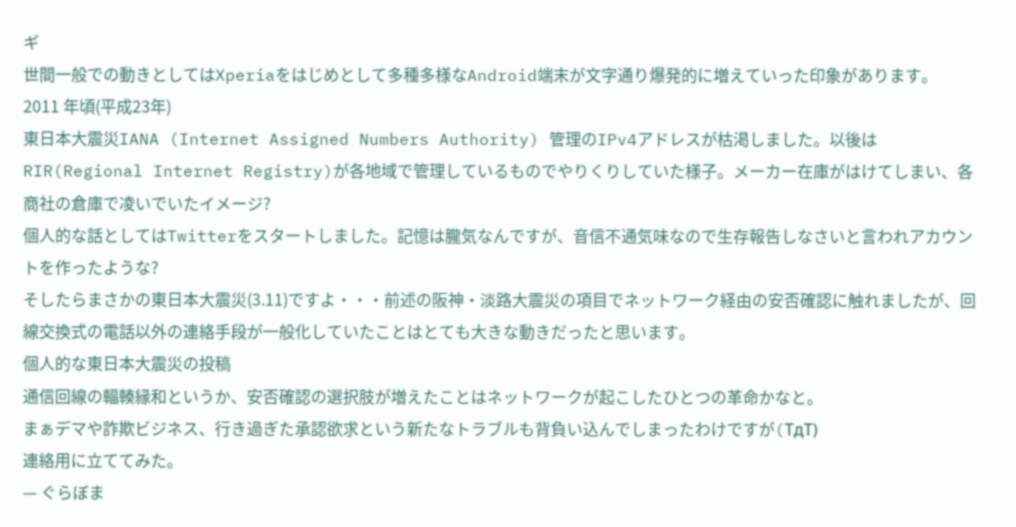ギ
世間一般での動きとしてはXperiaをはじめとして多種多様なAndroid端末が文字通り爆発的に増えていった印象があります。
2011 年頃(平成23年)
東日本大震災IANA (Internet Assigned Numbers Authority) 管理のIPv4アドレスが枯渇しました。以後はRIR(Regional Internet Registry)が各地域で管理しているものでやりくりしていた様子。メーカー在庫がはけてしまい、各商社の倉庫で凌いでいたイメージ?
個人的な話としてはTwitterをスタートしました。記憶は朧気なんですが、音信不通気味なので生存報告しなさいと言われアカウントを作ったような?
そしたらまさかの東日本大震災(3.11)ですよ・・・前述の阪神・淡路大震災の項目でネットワーク経由の安否確認に触れましたが、回線交換式の電話以外の連絡手段が一般化していたことはとても大きな動きだったと思います。
個人的な東日本大震災の投稿
通信回線の輻輳縁和というか、安否確認の選択肢が増えたことはネットワークが起こしたひとつの革命かなと。
まぁデマや詐欺ビジネス、行き過ぎた承認欲求という新たなトラブルも背負い込んでしまったわけですが(TдT)
連絡用に立ててみた。
— ぐらぼま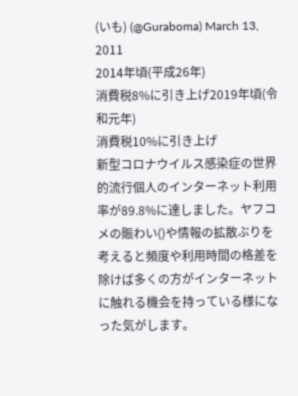(いも) (@Guraboma) March 13, 2011
2014年頃(平成26年)
消費税8%に引き上げ2019年頃(令和元年)
消費税10%に引き上げ
新型コロナウイルス感染症の世界的流行個人のインターネット利用率が89.8%に達しました。ヤフコメの賑わい()や情報の拡散ぶりを考えると頻度や利用時間の格差を除けば多くの方がインターネットに触れる機会を持っている様になった気がします。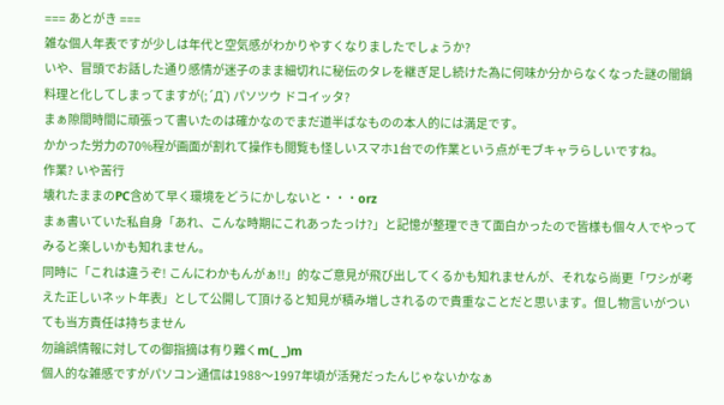=== あとがき ===
雑な個人年表ですが少しは年代と空気感がわかりやすくなりましたでしょうか?
いや、冒頭でお話した通り感情が迷子のまま細切れに秘伝のタレを継ぎ足し続けた為に何味か分からなくなった謎の闇鍋料理と化してしまってますが(;´Д`) パソツウ ドコイッタ?
まぁ隙間時間に頑張って書いたのは確かなのでまだ道半ばなものの本人的には満足です。
かかった労力の70%程が画面が割れて操作も閲覧も怪しいスマホ1台での作業という点がモブキャラらしいですね。
作業? いや苦行
壊れたままのPC含めて早く環境をどうにかしないと・・・orz
まぁ書いていた私自身「あれ、こんな時期にこれあったっけ?」と記憶が整理できて面白かったので皆様も個々人でやってみると楽しいかも知れません。
同時に「これは違うぞ! こんにわかもんがぁ!!」的なご意見が飛び出してくるかも知れませんが、それなら尚更「ワシが考えた正しいネット年表」として公開して頂けると知見が積み増しされるので貴重なことだと思います。但し物言いがついても当方責任は持ちません
勿論誤情報に対しての御指摘は有り難くm(_ _)m
個人的な雑感ですがパソコン通信は1988〜1997年頃が活発だったんじゃないかなぁ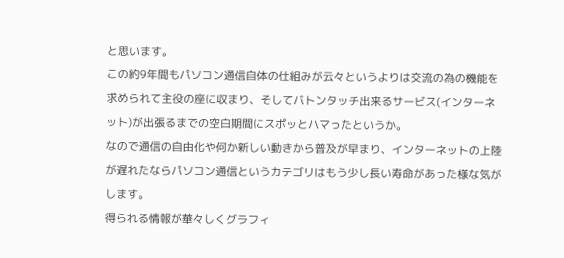と思います。
この約9年間もパソコン通信自体の仕組みが云々というよりは交流の為の機能を求められて主役の座に収まり、そしてバトンタッチ出来るサービス(インターネット)が出張るまでの空白期間にスポッとハマったというか。
なので通信の自由化や何か新しい動きから普及が早まり、インターネットの上陸が遅れたならパソコン通信というカテゴリはもう少し長い寿命があった様な気がします。
得られる情報が華々しくグラフィ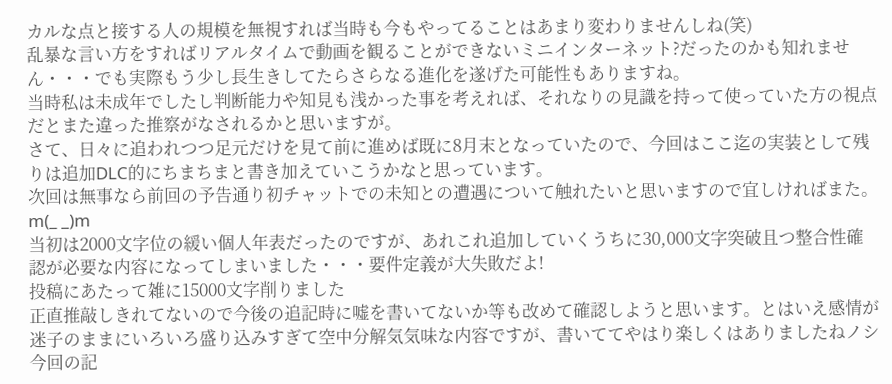カルな点と接する人の規模を無視すれば当時も今もやってることはあまり変わりませんしね(笑)
乱暴な言い方をすればリアルタイムで動画を観ることができないミニインターネット?だったのかも知れません・・・でも実際もう少し長生きしてたらさらなる進化を遂げた可能性もありますね。
当時私は未成年でしたし判断能力や知見も浅かった事を考えれば、それなりの見識を持って使っていた方の視点だとまた違った推察がなされるかと思いますが。
さて、日々に追われつつ足元だけを見て前に進めば既に8月末となっていたので、今回はここ迄の実装として残りは追加DLC的にちまちまと書き加えていこうかなと思っています。
次回は無事なら前回の予告通り初チャットでの未知との遭遇について触れたいと思いますので宜しければまた。 m(_ _)m
当初は2000文字位の緩い個人年表だったのですが、あれこれ追加していくうちに30,000文字突破且つ整合性確認が必要な内容になってしまいました・・・要件定義が大失敗だよ!
投稿にあたって雑に15000文字削りました
正直推敲しきれてないので今後の追記時に嘘を書いてないか等も改めて確認しようと思います。とはいえ感情が迷子のままにいろいろ盛り込みすぎて空中分解気気味な内容ですが、書いててやはり楽しくはありましたねノシ
今回の記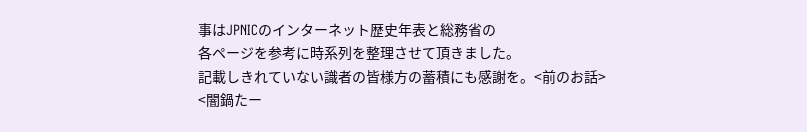事はJPNICのインターネット歴史年表と総務省の
各ページを参考に時系列を整理させて頂きました。
記載しきれていない識者の皆様方の蓄積にも感謝を。<前のお話>
<闇鍋たー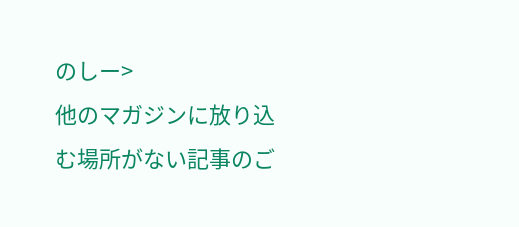のしー>
他のマガジンに放り込む場所がない記事のご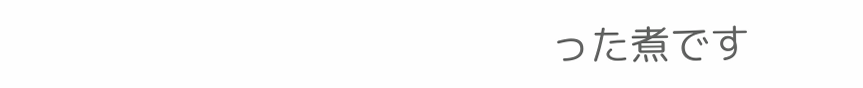った煮です